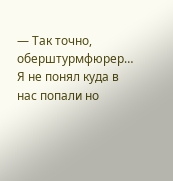— Так точно, оберштурмфюрер… Я не понял куда в нас попали но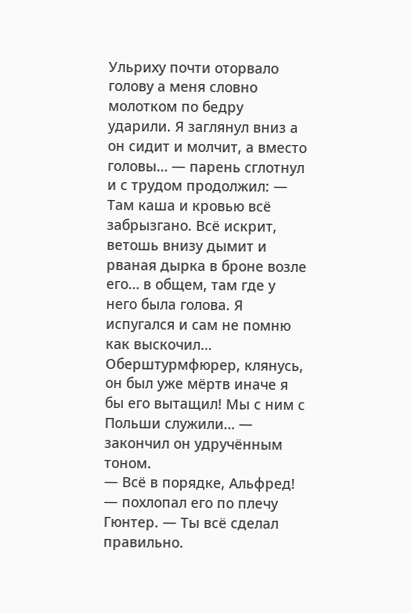Ульриху почти оторвало голову а меня словно молотком по бедру ударили. Я заглянул вниз а он сидит и молчит, а вместо головы… — парень сглотнул и с трудом продолжил: — Там каша и кровью всё забрызгано. Всё искрит, ветошь внизу дымит и рваная дырка в броне возле его… в общем, там где у него была голова. Я испугался и сам не помню как выскочил… Оберштурмфюрер, клянусь, он был уже мёртв иначе я бы его вытащил! Мы с ним с Польши служили… — закончил он удручённым тоном.
— Всё в порядке, Альфред! — похлопал его по плечу Гюнтер. — Ты всё сделал правильно.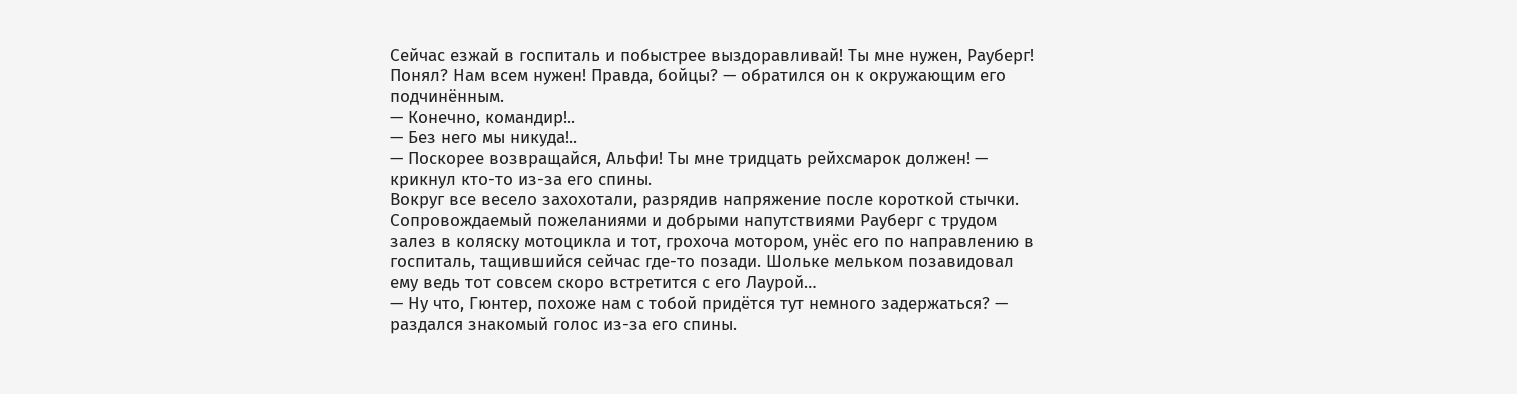Сейчас езжай в госпиталь и побыстрее выздоравливай! Ты мне нужен, Рауберг! Понял? Нам всем нужен! Правда, бойцы? — обратился он к окружающим его подчинённым.
— Конечно, командир!..
— Без него мы никуда!..
— Поскорее возвращайся, Альфи! Ты мне тридцать рейхсмарок должен! — крикнул кто-то из-за его спины.
Вокруг все весело захохотали, разрядив напряжение после короткой стычки. Сопровождаемый пожеланиями и добрыми напутствиями Рауберг с трудом залез в коляску мотоцикла и тот, грохоча мотором, унёс его по направлению в госпиталь, тащившийся сейчас где-то позади. Шольке мельком позавидовал ему ведь тот совсем скоро встретится с его Лаурой…
— Ну что, Гюнтер, похоже нам с тобой придётся тут немного задержаться? — раздался знакомый голос из-за его спины.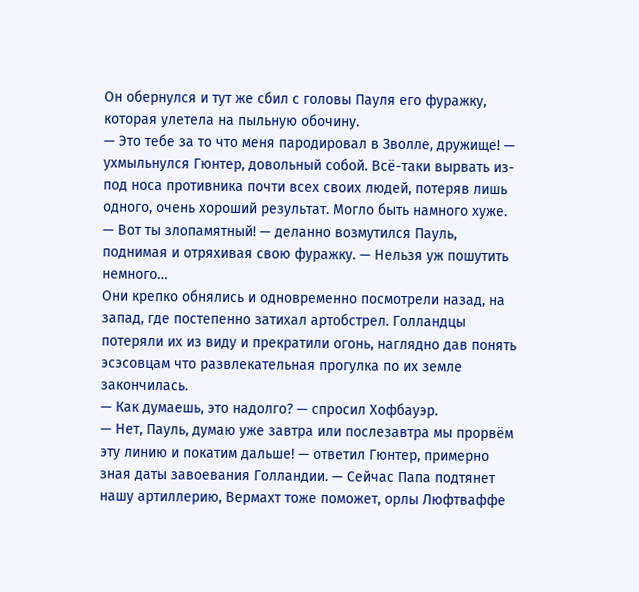Он обернулся и тут же сбил с головы Пауля его фуражку, которая улетела на пыльную обочину.
— Это тебе за то что меня пародировал в Зволле, дружище! — ухмыльнулся Гюнтер, довольный собой. Всё-таки вырвать из-под носа противника почти всех своих людей, потеряв лишь одного, очень хороший результат. Могло быть намного хуже.
— Вот ты злопамятный! — деланно возмутился Пауль, поднимая и отряхивая свою фуражку. — Нельзя уж пошутить немного…
Они крепко обнялись и одновременно посмотрели назад, на запад, где постепенно затихал артобстрел. Голландцы потеряли их из виду и прекратили огонь, наглядно дав понять эсэсовцам что развлекательная прогулка по их земле закончилась.
— Как думаешь, это надолго? — спросил Хофбауэр.
— Нет, Пауль, думаю уже завтра или послезавтра мы прорвём эту линию и покатим дальше! — ответил Гюнтер, примерно зная даты завоевания Голландии. — Сейчас Папа подтянет нашу артиллерию, Вермахт тоже поможет, орлы Люфтваффе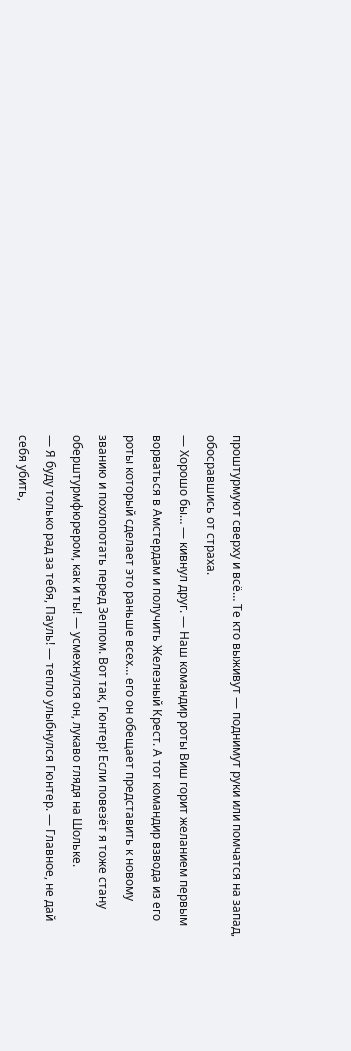проштурмуют сверху и всё… Те кто выживут — поднимут руки или помчатся на запад, обосравшись от страха.
— Хорошо бы… — кивнул друг. — Наш командир роты Виш горит желанием первым ворваться в Амстердам и получить Железный Крест. А тот командир взвода из его роты который сделает это раньше всех… его он обещает представить к новому званию и похлопотать перед Зеппом. Вот так, Гюнтер! Если повезёт я тоже стану оберштурмфюрером, как и ты! — усмехнулся он, лукаво глядя на Шольке.
— Я буду только рад за тебя, Пауль! — тепло улыбнулся Гюнтер. — Главное, не дай себя убить,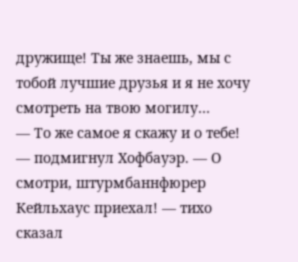дружище! Ты же знаешь, мы с тобой лучшие друзья и я не хочу смотреть на твою могилу…
— То же самое я скажу и о тебе! — подмигнул Хофбауэр. — О смотри, штурмбаннфюрер Кейльхаус приехал! — тихо сказал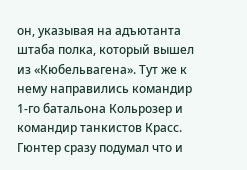он, указывая на адъютанта штаба полка, который вышел из «Кюбельвагена». Тут же к нему направились командир 1-го батальона Кольрозер и командир танкистов Красс.
Гюнтер сразу подумал что и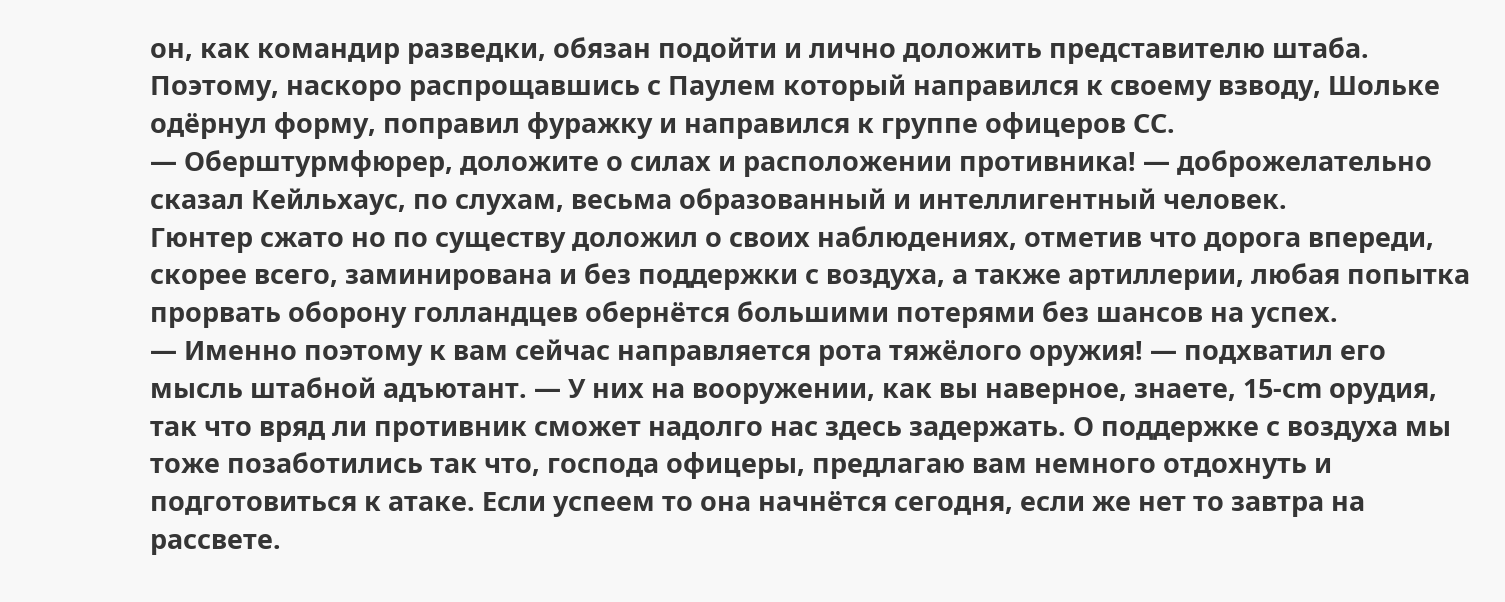он, как командир разведки, обязан подойти и лично доложить представителю штаба. Поэтому, наскоро распрощавшись с Паулем который направился к своему взводу, Шольке одёрнул форму, поправил фуражку и направился к группе офицеров СС.
— Оберштурмфюрер, доложите о силах и расположении противника! — доброжелательно сказал Кейльхаус, по слухам, весьма образованный и интеллигентный человек.
Гюнтер сжато но по существу доложил о своих наблюдениях, отметив что дорога впереди, скорее всего, заминирована и без поддержки с воздуха, а также артиллерии, любая попытка прорвать оборону голландцев обернётся большими потерями без шансов на успех.
— Именно поэтому к вам сейчас направляется рота тяжёлого оружия! — подхватил его мысль штабной адъютант. — У них на вооружении, как вы наверное, знаете, 15-сm орудия, так что вряд ли противник сможет надолго нас здесь задержать. О поддержке с воздуха мы тоже позаботились так что, господа офицеры, предлагаю вам немного отдохнуть и подготовиться к атаке. Если успеем то она начнётся сегодня, если же нет то завтра на рассвете.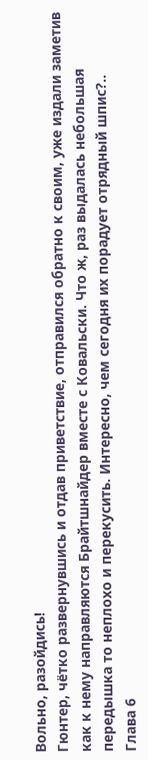Вольно, разойдись!
Гюнтер, чётко развернувшись и отдав приветствие, отправился обратно к своим, уже издали заметив как к нему направляются Брайтшнайдер вместе с Ковальски. Что ж, раз выдалась небольшая передышка то неплохо и перекусить. Интересно, чем сегодня их порадует отрядный шпис?..
Глава 6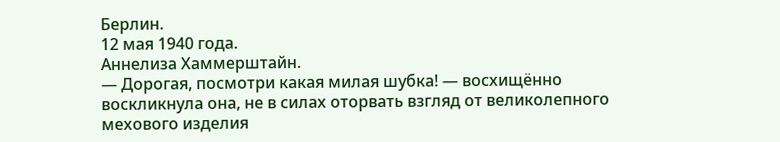Берлин.
12 мая 1940 года.
Аннелиза Хаммерштайн.
— Дорогая, посмотри какая милая шубка! — восхищённо воскликнула она, не в силах оторвать взгляд от великолепного мехового изделия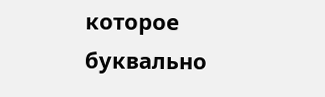которое буквально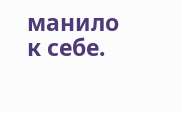манило к себе.